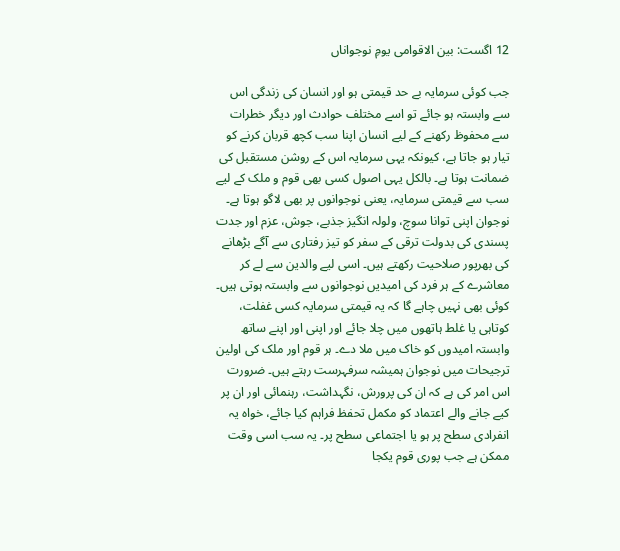12 اگست: بین الاقوامی یومِ نوجواناں

جب کوئی سرمایہ بے حد قیمتی ہو اور انسان کی زندگی اس سے وابستہ ہو جائے تو اسے مختلف حوادث اور دیگر خطرات سے محفوظ رکھنے کے لیے انسان اپنا سب کچھ قربان کرنے کو تیار ہو جاتا ہے، کیونکہ یہی سرمایہ اس کے روشن مستقبل کی ضمانت ہوتا ہے۔ بالکل یہی اصول کسی بھی قوم و ملک کے لیے سب سے قیمتی سرمایہ، یعنی نوجوانوں پر بھی لاگو ہوتا ہے۔ نوجوان اپنی توانا سوچ، ولولہ انگیز جذبے، جوش، عزم اور جدت پسندی کی بدولت ترقی کے سفر کو تیز رفتاری سے آگے بڑھانے کی بھرپور صلاحیت رکھتے ہیں۔ اسی لیے والدین سے لے کر معاشرے کے ہر فرد کی امیدیں نوجوانوں سے وابستہ ہوتی ہیں۔ کوئی بھی نہیں چاہے گا کہ یہ قیمتی سرمایہ کسی غفلت، کوتاہی یا غلط ہاتھوں میں چلا جائے اور اپنی اور اپنے ساتھ وابستہ امیدوں کو خاک میں ملا دے۔ ہر قوم اور ملک کی اولین ترجیحات میں نوجوان ہمیشہ سرفہرست رہتے ہیں۔ ضرورت اس امر کی ہے کہ ان کی پرورش، نگہداشت، رہنمائی اور ان پر کیے جانے والے اعتماد کو مکمل تحفظ فراہم کیا جائے، خواہ یہ انفرادی سطح پر ہو یا اجتماعی سطح پر۔ یہ سب اسی وقت ممکن ہے جب پوری قوم یکجا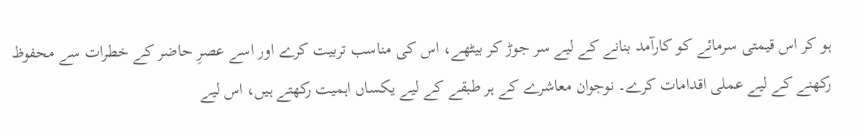ہو کر اس قیمتی سرمائے کو کارآمد بنانے کے لیے سر جوڑ کر بیٹھے، اس کی مناسب تربیت کرے اور اسے عصرِ حاضر کے خطرات سے محفوظ رکھنے کے لیے عملی اقدامات کرے۔ نوجوان معاشرے کے ہر طبقے کے لیے یکساں اہمیت رکھتے ہیں، اس لیے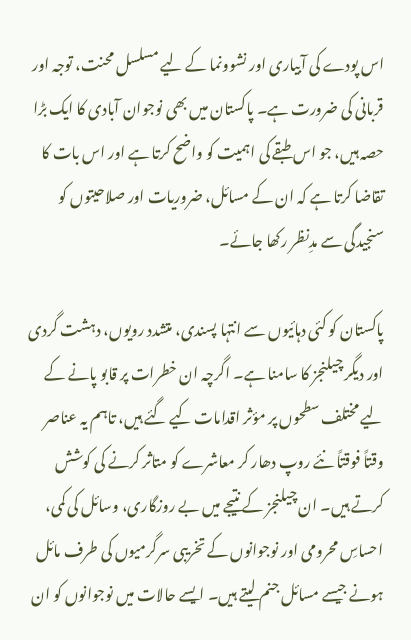اس پودے کی آبیاری اور نشوونما کے لیے مسلسل محنت، توجہ اور قربانی کی ضرورت ہے۔ پاکستان میں بھی نوجوان آبادی کا ایک بڑا حصہ ہیں، جو اس طبقے کی اہمیت کو واضح کرتا ہے اور اس بات کا تقاضا کرتا ہے کہ ان کے مسائل، ضروریات اور صلاحیتوں کو سنجیدگی سے مدِنظر رکھا جائے۔

پاکستان کو کئی دہائیوں سے انتہا پسندی، متشدد رویوں، دہشت گردی اور دیگر چیلنجز کا سامنا ہے۔ اگرچہ ان خطرات پر قابو پانے کے لیے مختلف سطحوں پر مؤثر اقدامات کیے گئے ہیں، تاہم یہ عناصر وقتاً فوقتاً نئے روپ دھار کر معاشرے کو متاثر کرنے کی کوشش کرتے ہیں۔ ان چیلنجز کے نتیجے میں بے روزگاری، وسائل کی کمی، احساسِ محرومی اور نوجوانوں کے تخریبی سرگرمیوں کی طرف مائل ہونے جیسے مسائل جنم لیتے ہیں۔ ایسے حالات میں نوجوانوں کو ان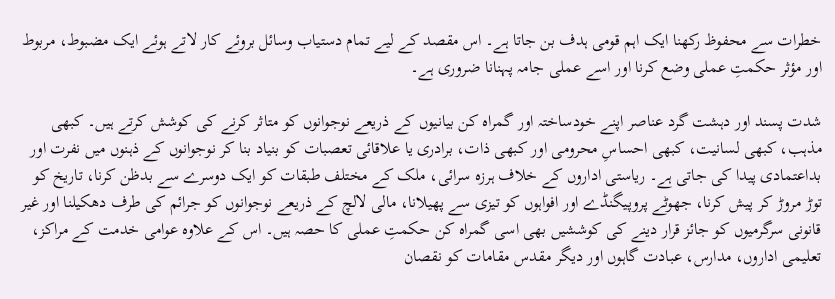خطرات سے محفوظ رکھنا ایک اہم قومی ہدف بن جاتا ہے۔ اس مقصد کے لیے تمام دستیاب وسائل بروئے کار لاتے ہوئے ایک مضبوط، مربوط اور مؤثر حکمتِ عملی وضع کرنا اور اسے عملی جامہ پہنانا ضروری ہے۔

شدت پسند اور دہشت گرد عناصر اپنے خودساختہ اور گمراہ کن بیانیوں کے ذریعے نوجوانوں کو متاثر کرنے کی کوشش کرتے ہیں۔ کبھی مذہب، کبھی لسانیت، کبھی احساسِ محرومی اور کبھی ذات، برادری یا علاقائی تعصبات کو بنیاد بنا کر نوجوانوں کے ذہنوں میں نفرت اور بداعتمادی پیدا کی جاتی ہے۔ ریاستی اداروں کے خلاف ہرزہ سرائی، ملک کے مختلف طبقات کو ایک دوسرے سے بدظن کرنا، تاریخ کو توڑ مروڑ کر پیش کرنا، جھوٹے پروپیگنڈے اور افواہوں کو تیزی سے پھیلانا، مالی لالچ کے ذریعے نوجوانوں کو جرائم کی طرف دھکیلنا اور غیر قانونی سرگرمیوں کو جائز قرار دینے کی کوششیں بھی اسی گمراہ کن حکمتِ عملی کا حصہ ہیں۔ اس کے علاوہ عوامی خدمت کے مراکز، تعلیمی اداروں، مدارس، عبادت گاہوں اور دیگر مقدس مقامات کو نقصان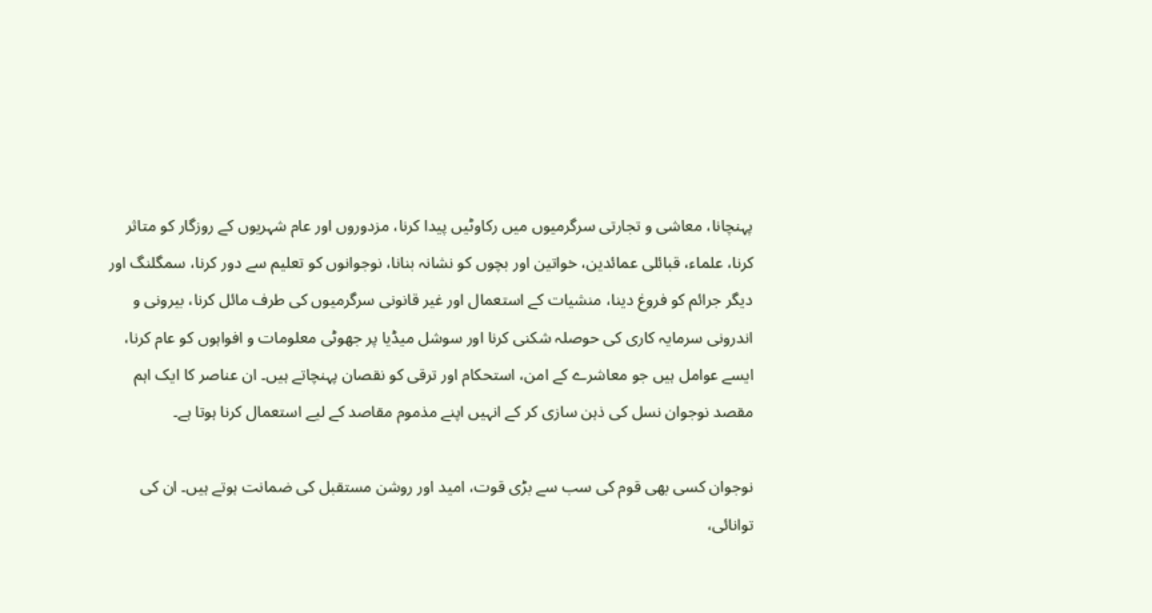پہنچانا، معاشی و تجارتی سرگرمیوں میں رکاوٹیں پیدا کرنا، مزدوروں اور عام شہریوں کے روزگار کو متاثر کرنا، علماء، قبائلی عمائدین، خواتین اور بچوں کو نشانہ بنانا، نوجوانوں کو تعلیم سے دور کرنا، سمگلنگ اور دیگر جرائم کو فروغ دینا، منشیات کے استعمال اور غیر قانونی سرگرمیوں کی طرف مائل کرنا، بیرونی و اندرونی سرمایہ کاری کی حوصلہ شکنی کرنا اور سوشل میڈیا پر جھوٹی معلومات و افواہوں کو عام کرنا، ایسے عوامل ہیں جو معاشرے کے امن، استحکام اور ترقی کو نقصان پہنچاتے ہیں۔ ان عناصر کا ایک اہم مقصد نوجوان نسل کی ذہن سازی کر کے انہیں اپنے مذموم مقاصد کے لیے استعمال کرنا ہوتا ہے۔

نوجوان کسی بھی قوم کی سب سے بڑی قوت، امید اور روشن مستقبل کی ضمانت ہوتے ہیں۔ ان کی توانائی،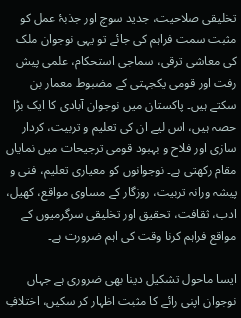تخلیقی صلاحیت، جدید سوچ اور جذبۂ عمل کو مثبت سمت فراہم کی جائے تو یہی نوجوان ملک کی معاشی ترقی، سماجی استحکام، علمی پیش رفت اور قومی یکجہتی کے مضبوط معمار بن سکتے ہیں۔ پاکستان میں نوجوان آبادی کا ایک بڑا حصہ ہیں، اس لیے ان کی تعلیم و تربیت، کردار سازی اور فلاح و بہبود قومی ترجیحات میں نمایاں مقام رکھتی ہے۔ نوجوانوں کو معیاری تعلیم، فنی و پیشہ ورانہ تربیت، روزگار کے مساوی مواقع، کھیل، ادب، ثقافت، تحقیق اور تخلیقی سرگرمیوں کے مواقع فراہم کرنا وقت کی اہم ضرورت ہے۔

ایسا ماحول تشکیل دینا بھی ضروری ہے جہاں نوجوان اپنی رائے کا مثبت اظہار کر سکیں، اختلافِ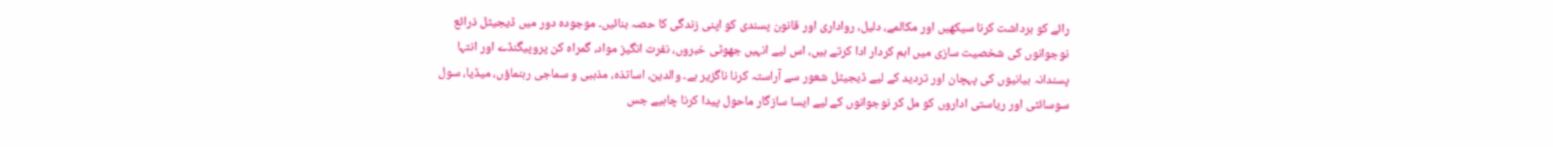رائے کو برداشت کرنا سیکھیں اور مکالمے، دلیل، رواداری اور قانون پسندی کو اپنی زندگی کا حصہ بنائیں۔ موجودہ دور میں ڈیجیٹل ذرائع نوجوانوں کی شخصیت سازی میں اہم کردار ادا کرتے ہیں، اس لیے انہیں جھوٹی خبروں، نفرت انگیز مواد، گمراہ کن پروپیگنڈے اور انتہا پسندانہ بیانیوں کی پہچان اور تردید کے لیے ڈیجیٹل شعور سے آراستہ کرنا ناگزیر ہے۔ والدین، اساتذہ، مذہبی و سماجی رہنماؤں، میڈیا، سول سوسائٹی اور ریاستی اداروں کو مل کر نوجوانوں کے لیے ایسا سازگار ماحول پیدا کرنا چاہیے جس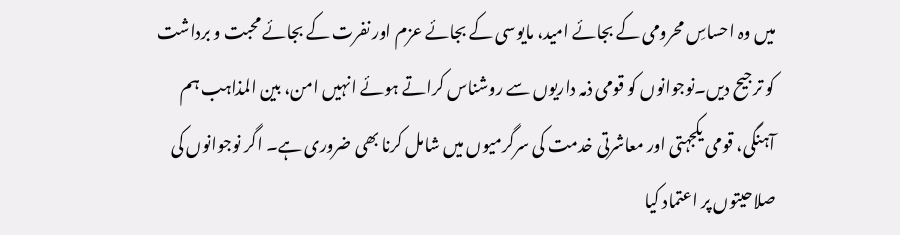میں وہ احساسِ محرومی کے بجائے امید، مایوسی کے بجائے عزم اور نفرت کے بجائے محبت و برداشت کو ترجیح دیں۔نوجوانوں کو قومی ذمہ داریوں سے روشناس کراتے ہوئے انہیں امن، بین المذاہب ہم آہنگی، قومی یکجہتی اور معاشرتی خدمت کی سرگرمیوں میں شامل کرنا بھی ضروری ہے۔ اگر نوجوانوں کی صلاحیتوں پر اعتماد کیا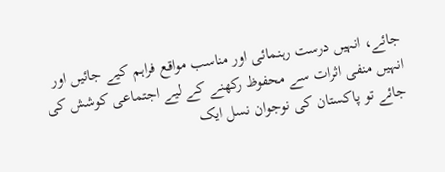جائے، انہیں درست رہنمائی اور مناسب مواقع فراہم کیے جائیں اور انہیں منفی اثرات سے محفوظ رکھنے کے لیے اجتماعی کوشش کی جائے تو پاکستان کی نوجوان نسل ایک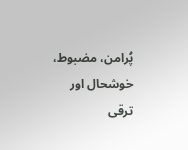پُرامن، مضبوط، خوشحال اور ترقی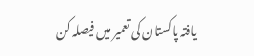یافتہ پاکستان کی تعمیر میں فیصلہ کن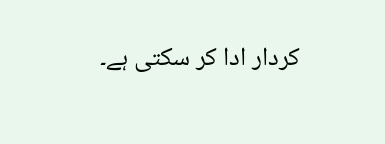کردار ادا کر سکتی ہے۔